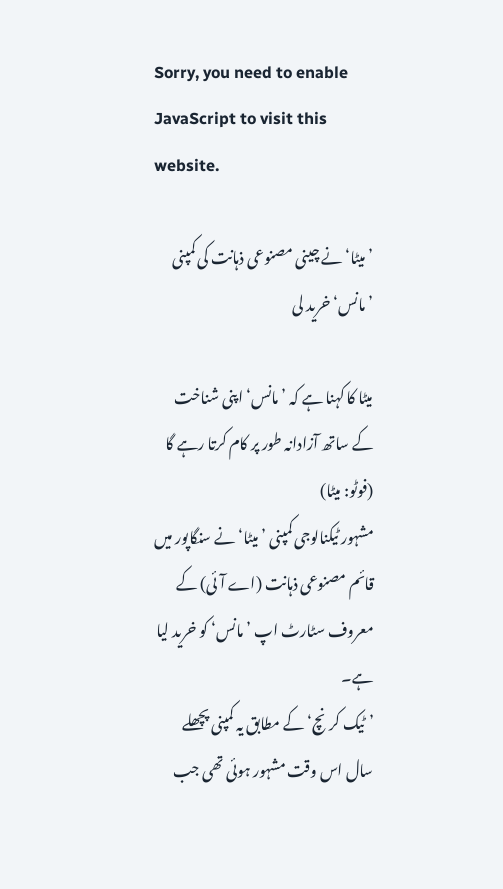Sorry, you need to enable JavaScript to visit this website.

’میٹا‘ نے چینی مصنوعی ذہانت کی کمپنی ’مانس‘ خرید لی

میٹا کا کہنا ہے کہ ’مانس‘ اپنی شناخت کے ساتھ آزادانہ طور پر کام کرتا رہے گا (فوٹو: میٹا)
مشہور ٹیکنالوجی کمپنی ’میٹا‘ نے سنگاپور میں قائم مصنوعی ذہانت (اے آئی) کے معروف سٹارٹ اپ ’مانس‘ کو خرید لیا ہے۔
’ٹیک کرنچ‘ کے مطابق یہ کمپنی پچھلے سال اس وقت مشہور ہوئی تھی جب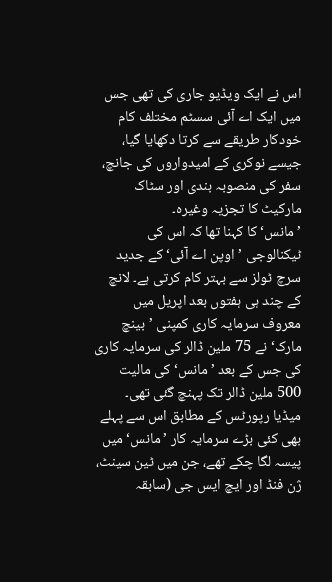اس نے ایک ویڈیو جاری کی تھی جس میں ایک اے آئی سسٹم مختلف کام خودکار طریقے سے کرتا دکھایا گیا، جیسے نوکری کے امیدواروں کی جانچ، سفر کی منصوبہ بندی اور سٹاک مارکیٹ کا تجزیہ وغیرہ۔
’مانس‘ کا کہنا تھا کہ اس کی ٹیکنالوجی ’اوپن اے آئی‘ کے جدید سرچ ٹولز سے بہتر کام کرتی ہے۔ لانچ کے چند ہی ہفتوں بعد اپریل میں معروف سرمایہ کاری کمپنی ’بینچ مارک‘ نے 75 ملین ڈالر کی سرمایہ کاری کی جس کے بعد ’مانس‘ کی مالیت 500 ملین ڈالر تک پہنچ گئی تھی۔
میڈیا رپورٹس کے مطابق اس سے پہلے بھی کئی بڑے سرمایہ کار ’مانس‘ میں پیسہ لگا چکے تھے، جن میں ٹین سینٹ، ژن فنڈ اور ایچ ایس جی (سابقہ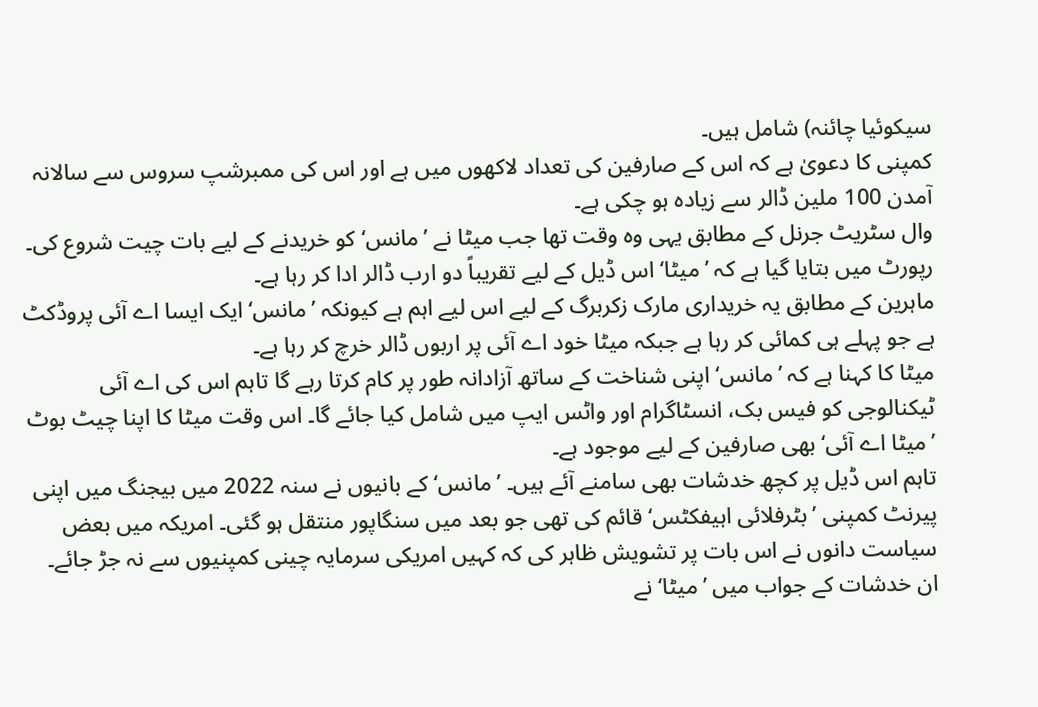سیکوئیا چائنہ) شامل ہیں۔
کمپنی کا دعویٰ ہے کہ اس کے صارفین کی تعداد لاکھوں میں ہے اور اس کی ممبرشپ سروس سے سالانہ آمدن 100 ملین ڈالر سے زیادہ ہو چکی ہے۔
وال سٹریٹ جرنل کے مطابق یہی وہ وقت تھا جب میٹا نے ’مانس‘ کو خریدنے کے لیے بات چیت شروع کی۔ رپورٹ میں بتایا گیا ہے کہ ’میٹا‘ اس ڈیل کے لیے تقریباً دو ارب ڈالر ادا کر رہا ہے۔
ماہرین کے مطابق یہ خریداری مارک زکربرگ کے لیے اس لیے اہم ہے کیونکہ ’مانس‘ ایک ایسا اے آئی پروڈکٹ ہے جو پہلے ہی کمائی کر رہا ہے جبکہ میٹا خود اے آئی پر اربوں ڈالر خرچ کر رہا ہے۔
میٹا کا کہنا ہے کہ ’مانس‘ اپنی شناخت کے ساتھ آزادانہ طور پر کام کرتا رہے گا تاہم اس کی اے آئی ٹیکنالوجی کو فیس بک، انسٹاگرام اور واٹس ایپ میں شامل کیا جائے گا۔ اس وقت میٹا کا اپنا چیٹ بوٹ ’میٹا اے آئی‘ بھی صارفین کے لیے موجود ہے۔
تاہم اس ڈیل پر کچھ خدشات بھی سامنے آئے ہیں۔ ’مانس‘ کے بانیوں نے سنہ 2022 میں بیجنگ میں اپنی پیرنٹ کمپنی ’بٹرفلائی اہیفکٹس‘ قائم کی تھی جو بعد میں سنگاپور منتقل ہو گئی۔ امریکہ میں بعض سیاست دانوں نے اس بات پر تشویش ظاہر کی کہ کہیں امریکی سرمایہ چینی کمپنیوں سے نہ جڑ جائے۔
ان خدشات کے جواب میں ’میٹا‘ نے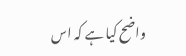واضح کیا ہے کہ اس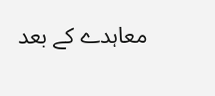معاہدے کے بعد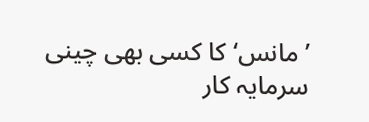’مانس‘ کا کسی بھی چینی سرمایہ کار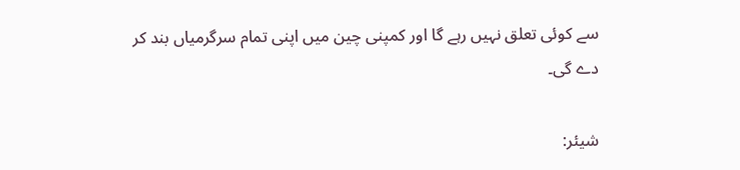سے کوئی تعلق نہیں رہے گا اور کمپنی چین میں اپنی تمام سرگرمیاں بند کر دے گی۔

شیئر: